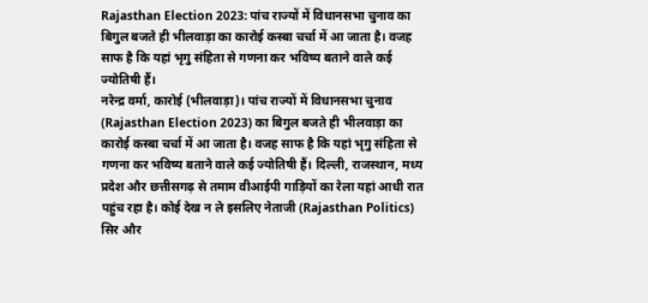Rajasthan Election 2023: पांच राज्यों में विधानसभा चुनाव का बिगुल बजते ही भीलवाड़ा का कारोई कस्बा चर्चा में आ जाता है। वजह साफ है कि यहां भृगु संहिता से गणना कर भविष्य बताने वाले कई ज्योतिषी हैं।
नरेन्द्र वर्मा, कारोई (भीलवाड़ा)। पांच राज्यों में विधानसभा चुनाव (Rajasthan Election 2023) का बिगुल बजते ही भीलवाड़ा का कारोई कस्बा चर्चा में आ जाता है। वजह साफ है कि यहां भृगु संहिता से गणना कर भविष्य बताने वाले कई ज्योतिषी हैं। दिल्ली, राजस्थान, मध्य प्रदेश और छत्तीसगढ़ से तमाम वीआईपी गाड़ियों का रेला यहां आधी रात पहुंच रहा है। कोई देख न ले इसलिए नेताजी (Rajasthan Politics) सिर और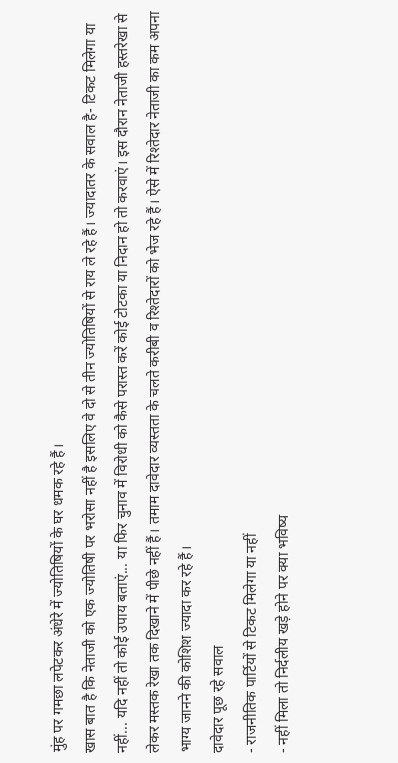मुंह पर गमछा लपेटकर अंधेरे में ज्योतिषियों के घर धमक रहे हैं।
खास बात है कि नेताजी को एक ज्योतिषी पर भरोसा नहीं है इसलिए वे दो से तीन ज्योतिषियों से राय ले रहे हैं। ज्यादातर के सवाल है- टिकट मिलेगा या नहीं... यदि नहीं तो कोई उपाय बताएं... या फिर चुनाव में विरोधी को कैसे परास्त करें कोई टोटका या निदान हो तो करवाएं। इस दौरान नेताजी हस्तरेखा से लेकर मस्तक रेखा तक दिखाने में पीछे नहीं हैं। तमाम दावेदार व्यस्तता के चलते करीबी व रिश्तेदारों को भेज रहे हैं। ऐसे में रिश्तेदार नेताजी का कम अपना भाग्य जानने की कोशिश ज्यादा कर रहे हैं।
दावेदार पूछ रहे सवाल
- राजनीतिक पार्टियों से टिकट मिलेगा या नहीं
- नहीं मिला तो निर्दलीय खड़े होने पर क्या भविष्य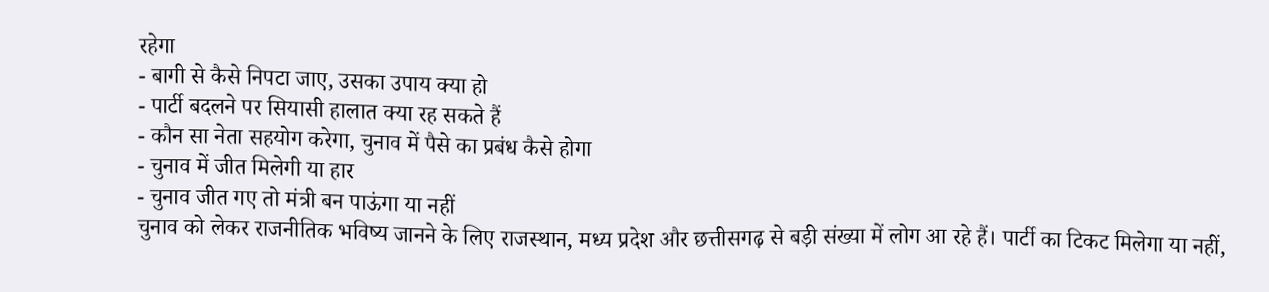रहेगा
- बागी से कैसे निपटा जाए, उसका उपाय क्या हो
- पार्टी बदलने पर सियासी हालात क्या रह सकते हैं
- कौन सा नेता सहयोग करेगा, चुनाव में पैसे का प्रबंध कैसे होगा
- चुनाव में जीत मिलेगी या हार
- चुनाव जीत गए तो मंत्री बन पाऊंगा या नहीं
चुनाव को लेकर राजनीतिक भविष्य जानने के लिए राजस्थान, मध्य प्रदेश और छत्तीसगढ़ से बड़ी संख्या में लोग आ रहे हैं। पार्टी का टिकट मिलेगा या नहीं,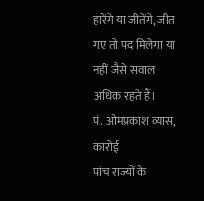हारेंगे या जीतेंगे, जीत गए तो पद मिलेगा या नहीं जैसे सवाल अधिक रहते हैं।
पं. ओमप्रकाश व्यास, कारोई
पांच राज्यों के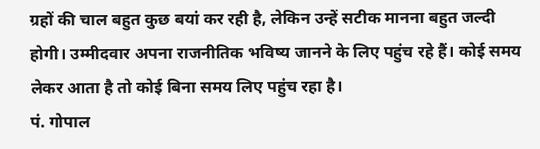ग्रहों की चाल बहुत कुछ बयां कर रही है, लेकिन उन्हें सटीक मानना बहुत जल्दी होगी। उम्मीदवार अपना राजनीतिक भविष्य जानने के लिए पहुंच रहे हैं। कोई समय लेकर आता है तो कोई बिना समय लिए पहुंच रहा है।
पं. गोपाल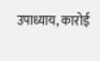उपाध्याय, कारोई